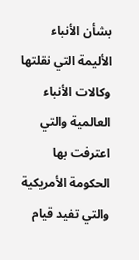بشأن الأنباء الأليمة التي نقلتها وكالات الأنباء العالمية والتي اعترفت بها الحكومة الأمريكية والتي تفيد قيام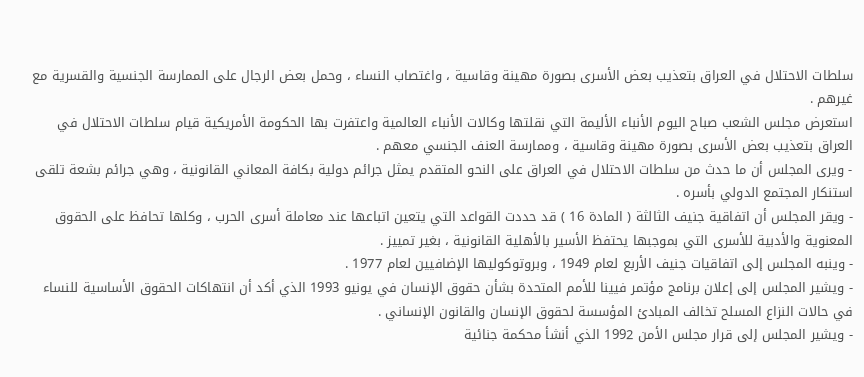سلطات الاحتلال في العراق بتعذيب بعض الأسرى بصورة مهينة وقاسية ، واغتصاب النساء ، وحمل بعض الرجال على الممارسة الجنسية والقسرية مع غيرهم .
استعرض مجلس الشعب صباح اليوم الأنباء الأليمة التي نقلتها وكالات الأنباء العالمية واعتفرت بها الحكومة الأمريكية قيام سلطات الاحتلال في العراق بتعذيب بعض الأسرى بصورة مهينة وقاسية ، وممارسة العنف الجنسي معهم .
- ويرى المجلس أن ما حدث من سلطات الاحتلال في العراق على النحو المتقدم يمثل جرائم دولية بكافة المعاني القانونية ، وهي جرائم بشعة تلقى استنكار المجتمع الدولي بأسره .
- ويقر المجلس أن اتفاقية جنيف الثالثة ( المادة 16 ) قد حددت القواعد التي يتعين اتباعها عند معاملة أسرى الحرب ، وكلها تحافظ على الحقوق المعنوية والأدبية للأسرى التي بموجبها يحتفظ الأسير بالأهلية القانونية ، بغير تمييز .
- وينبه المجلس إلى اتفاقيات جنيف الأربع لعام 1949 ، وبروتوكوليها الإضافيين لعام 1977 .
- ويشير المجلس إلى إعلان برنامج مؤتمر فيينا للأمم المتحدة بشأن حقوق الإنسان في يونيو 1993 الذي أكد أن انتهاكات الحقوق الأساسية للنساء في حالات النزاع المسلح تخالف المبادئ المؤسسة لحقوق الإنسان والقانون الإنساني .
- ويشير المجلس إلى قرار مجلس الأمن 1992 الذي أنشأ محكمة جنائية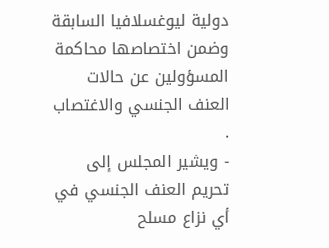دولية ليوغسلافيا السابقة وضمن اختصاصها محاكمة المسؤولين عن حالات العنف الجنسي والاغتصاب .
- ويشير المجلس إلى تحريم العنف الجنسي في أي نزاع مسلح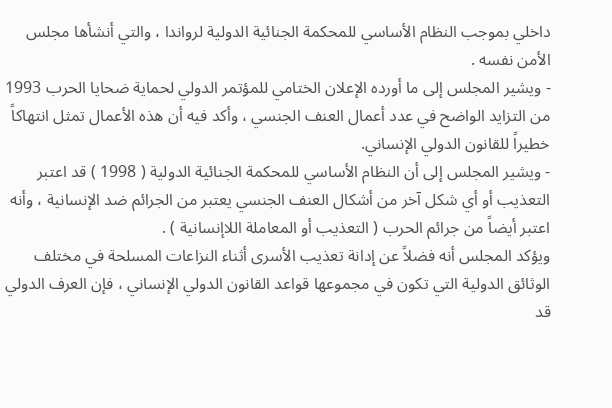داخلي بموجب النظام الأساسي للمحكمة الجنائية الدولية لرواندا ، والتي أنشأها مجلس الأمن نفسه .
- ويشير المجلس إلى ما أورده الإعلان الختامي للمؤتمر الدولي لحماية ضحايا الحرب 1993 من التزايد الواضح في عدد أعمال العنف الجنسي ، وأكد فيه أن هذه الأعمال تمثل انتهاكاً خطيراً للقانون الدولي الإنساني.
- ويشير المجلس إلى أن النظام الأساسي للمحكمة الجنائية الدولية ( 1998 ) قد اعتبر التعذيب أو أي شكل آخر من أشكال العنف الجنسي يعتبر من الجرائم ضد الإنسانية ، وأنه اعتبر أيضاً من جرائم الحرب ( التعذيب أو المعاملة اللاإنسانية ) .
ويؤكد المجلس أنه فضلاً عن إدانة تعذيب الأسرى أثناء النزاعات المسلحة في مختلف الوثائق الدولية التي تكون في مجموعها قواعد القانون الدولي الإنساني ، فإن العرف الدولي قد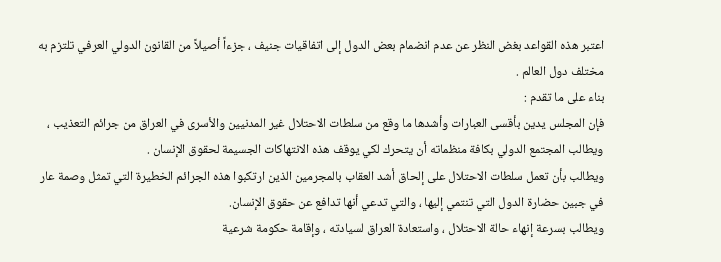اعتبر هذه القواعد بغض النظر عن عدم انضمام بعض الدول إلى اتفاقيات جنيف ، جزءاً أصيلاً من القانون الدولي العرفي تلتزم به مختلف دول العالم .
بناء على ما تقدم :
فإن المجلس يدين بأقسى العبارات وأشدها ما وقع من سلطات الاحتلال غير المدنيين والأسرى في العراق من جرائم التعذيب ، ويطالب المجتمع الدولي بكافة منظماته أن يتحرك لكي يوقف هذه الانتهاكات الجسيمة لحقوق الإنسان .
ويطالب بأن تعمل سلطات الاحتلال على إلحاق أشد العقاب بالمجرمين الذين ارتكبوا هذه الجرائم الخطيرة التي تمثل وصمة عار في جبين حضارة الدول التي تنتمي إليها ، والتي تدعي أنها تدافع عن حقوق الإنسان.
ويطالب بسرعة إنهاء حالة الاحتلال ، واستعادة العراق لسيادته ، وإقامة حكومة شرعية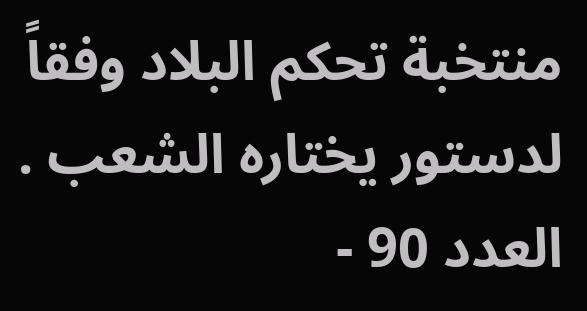منتخبة تحكم البلاد وفقاً لدستور يختاره الشعب .
العدد 90 -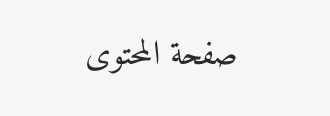صفحة المحتوى